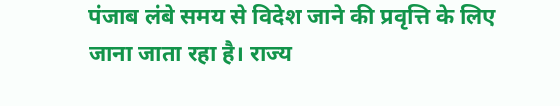पंजाब लंबे समय से विदेश जाने की प्रवृत्ति के लिए जाना जाता रहा है। राज्य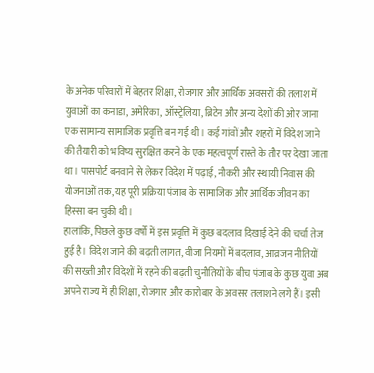के अनेक परिवारों में बेहतर शिक्षा, रोजगार और आर्थिक अवसरों की तलाश में युवाओं का कनाडा, अमेरिका, ऑस्ट्रेलिया, ब्रिटेन और अन्य देशों की ओर जाना एक सामान्य सामाजिक प्रवृत्ति बन गई थी। कई गांवों और शहरों में विदेश जाने की तैयारी को भविष्य सुरक्षित करने के एक महत्वपूर्ण रास्ते के तौर पर देखा जाता था। पासपोर्ट बनवाने से लेकर विदेश में पढ़ाई, नौकरी और स्थायी निवास की योजनाओं तक, यह पूरी प्रक्रिया पंजाब के सामाजिक और आर्थिक जीवन का हिस्सा बन चुकी थी।
हालांकि, पिछले कुछ वर्षों में इस प्रवृत्ति में कुछ बदलाव दिखाई देने की चर्चा तेज हुई है। विदेश जाने की बढ़ती लागत, वीजा नियमों में बदलाव, आव्रजन नीतियों की सख्ती और विदेशों में रहने की बढ़ती चुनौतियों के बीच पंजाब के कुछ युवा अब अपने राज्य में ही शिक्षा, रोजगार और कारोबार के अवसर तलाशने लगे हैं। इसी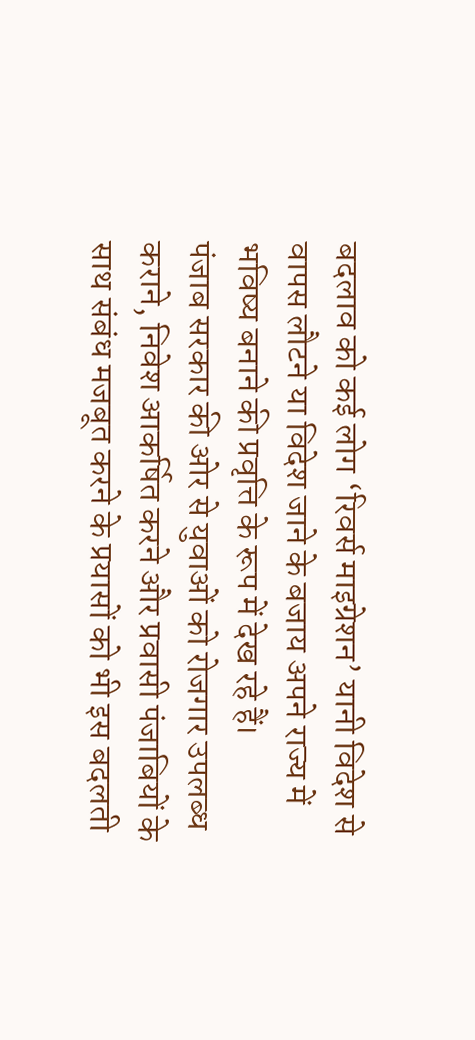बदलाव को कई लोग ‘रिवर्स माइग्रेशन’ यानी विदेश से वापस लौटने या विदेश जाने के बजाय अपने राज्य में भविष्य बनाने की प्रवृत्ति के रूप में देख रहे हैं।
पंजाब सरकार की ओर से युवाओं को रोजगार उपलब्ध कराने, निवेश आकर्षित करने और प्रवासी पंजाबियों के साथ संबंध मजबूत करने के प्रयासों को भी इस बदलती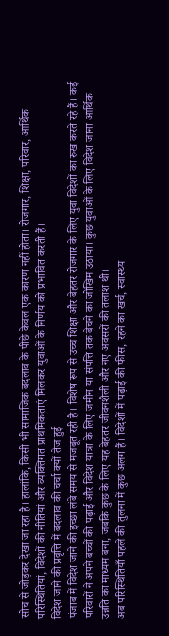सोच से जोड़कर देखा जा रहा है। हालांकि, किसी भी सामाजिक बदलाव के पीछे केवल एक कारण नहीं होता। रोजगार, शिक्षा, परिवार, आर्थिक परिस्थितियां, विदेशों की नीतियां और व्यक्तिगत प्राथमिकताएं मिलकर युवाओं के निर्णय को प्रभावित करती हैं।
विदेश जाने की प्रवृत्ति में बदलाव की चर्चा क्यों तेज हुई
पंजाब में विदेश जाने की इच्छा लंबे समय से मजबूत रही है। विशेष रूप से उच्च शिक्षा और बेहतर रोजगार के लिए युवा विदेशों का रुख करते रहे हैं। कई परिवारों ने अपने बच्चों की पढ़ाई और विदेश यात्रा के लिए जमीन या संपत्ति तक बेचने का जोखिम उठाया। कुछ युवाओं के लिए विदेश जाना आर्थिक उन्नति का माध्यम बना, जबकि कुछ के लिए यह बेहतर जीवनशैली और नए अवसरों की तलाश थी।
अब परिस्थितियाँ पहले की तुलना में कुछ अलग हैं। विदेशों में पढ़ाई की फीस, रहने का खर्च, स्वास्थ्य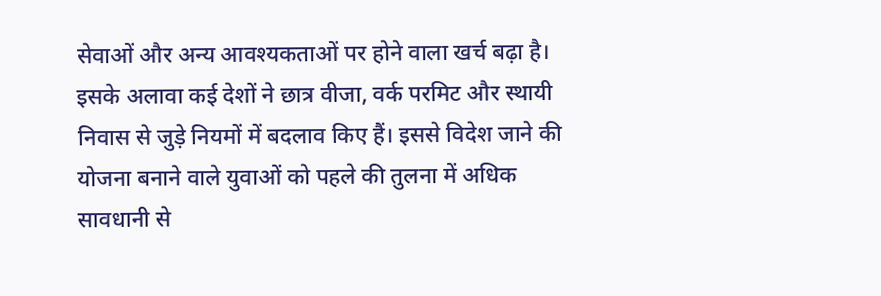सेवाओं और अन्य आवश्यकताओं पर होने वाला खर्च बढ़ा है। इसके अलावा कई देशों ने छात्र वीजा, वर्क परमिट और स्थायी निवास से जुड़े नियमों में बदलाव किए हैं। इससे विदेश जाने की योजना बनाने वाले युवाओं को पहले की तुलना में अधिक सावधानी से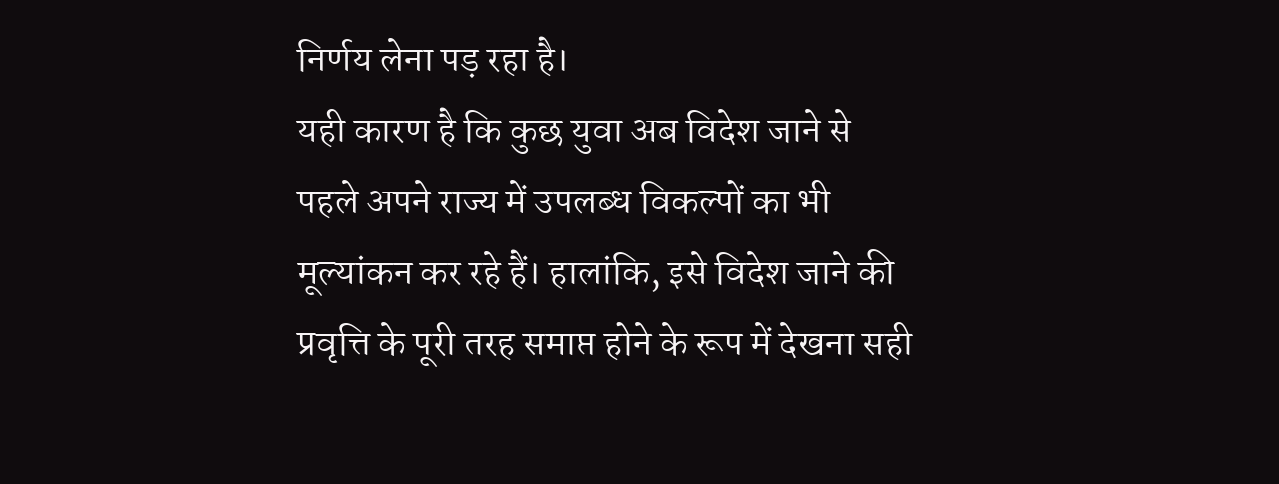निर्णय लेना पड़ रहा है।
यही कारण है कि कुछ युवा अब विदेश जाने से पहले अपने राज्य में उपलब्ध विकल्पों का भी मूल्यांकन कर रहे हैं। हालांकि, इसे विदेश जाने की प्रवृत्ति के पूरी तरह समाप्त होने के रूप में देखना सही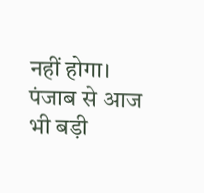नहीं होगा। पंजाब से आज भी बड़ी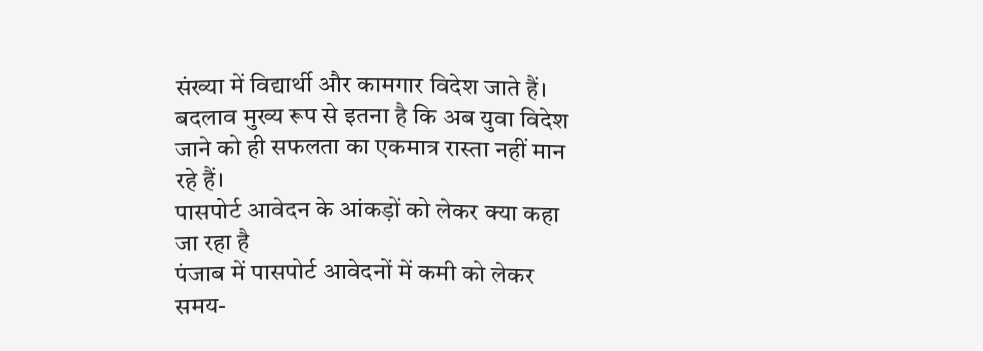संख्या में विद्यार्थी और कामगार विदेश जाते हैं। बदलाव मुख्य रूप से इतना है कि अब युवा विदेश जाने को ही सफलता का एकमात्र रास्ता नहीं मान रहे हैं।
पासपोर्ट आवेदन के आंकड़ों को लेकर क्या कहा जा रहा है
पंजाब में पासपोर्ट आवेदनों में कमी को लेकर समय-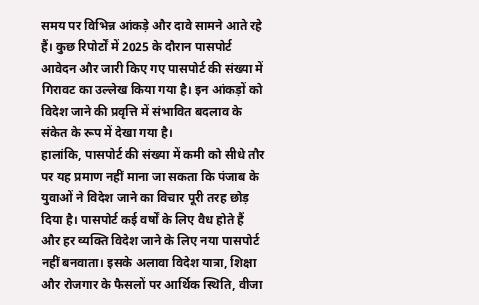समय पर विभिन्न आंकड़े और दावे सामने आते रहे हैं। कुछ रिपोर्टों में 2025 के दौरान पासपोर्ट आवेदन और जारी किए गए पासपोर्ट की संख्या में गिरावट का उल्लेख किया गया है। इन आंकड़ों को विदेश जाने की प्रवृत्ति में संभावित बदलाव के संकेत के रूप में देखा गया है।
हालांकि, पासपोर्ट की संख्या में कमी को सीधे तौर पर यह प्रमाण नहीं माना जा सकता कि पंजाब के युवाओं ने विदेश जाने का विचार पूरी तरह छोड़ दिया है। पासपोर्ट कई वर्षों के लिए वैध होते हैं और हर व्यक्ति विदेश जाने के लिए नया पासपोर्ट नहीं बनवाता। इसके अलावा विदेश यात्रा, शिक्षा और रोजगार के फैसलों पर आर्थिक स्थिति, वीजा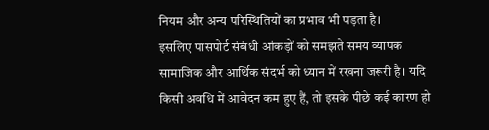नियम और अन्य परिस्थितियों का प्रभाव भी पड़ता है।
इसलिए पासपोर्ट संबंधी आंकड़ों को समझते समय व्यापक सामाजिक और आर्थिक संदर्भ को ध्यान में रखना जरूरी है। यदि किसी अवधि में आवेदन कम हुए हैं, तो इसके पीछे कई कारण हो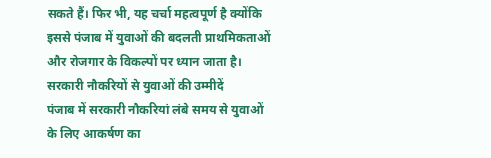सकते हैं। फिर भी, यह चर्चा महत्वपूर्ण है क्योंकि इससे पंजाब में युवाओं की बदलती प्राथमिकताओं और रोजगार के विकल्पों पर ध्यान जाता है।
सरकारी नौकरियों से युवाओं की उम्मीदें
पंजाब में सरकारी नौकरियां लंबे समय से युवाओं के लिए आकर्षण का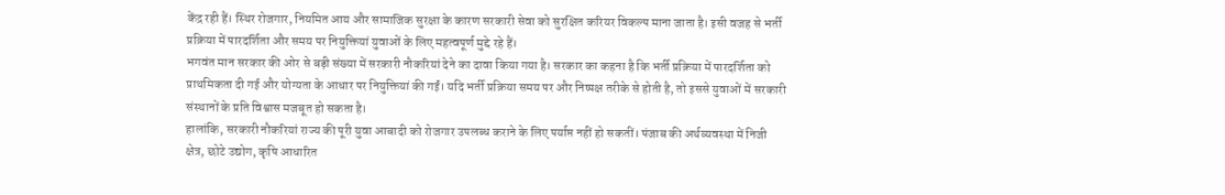केंद्र रही हैं। स्थिर रोजगार, नियमित आय और सामाजिक सुरक्षा के कारण सरकारी सेवा को सुरक्षित करियर विकल्प माना जाता है। इसी वजह से भर्ती प्रक्रिया में पारदर्शिता और समय पर नियुक्तियां युवाओं के लिए महत्वपूर्ण मुद्दे रहे हैं।
भगवंत मान सरकार की ओर से बड़ी संख्या में सरकारी नौकरियां देने का दावा किया गया है। सरकार का कहना है कि भर्ती प्रक्रिया में पारदर्शिता को प्राथमिकता दी गई और योग्यता के आधार पर नियुक्तियां की गईं। यदि भर्ती प्रक्रिया समय पर और निष्पक्ष तरीके से होती है, तो इससे युवाओं में सरकारी संस्थानों के प्रति विश्वास मजबूत हो सकता है।
हालांकि, सरकारी नौकरियां राज्य की पूरी युवा आबादी को रोजगार उपलब्ध कराने के लिए पर्याप्त नहीं हो सकतीं। पंजाब की अर्थव्यवस्था में निजी क्षेत्र, छोटे उद्योग, कृषि आधारित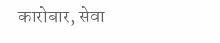कारोबार, सेवा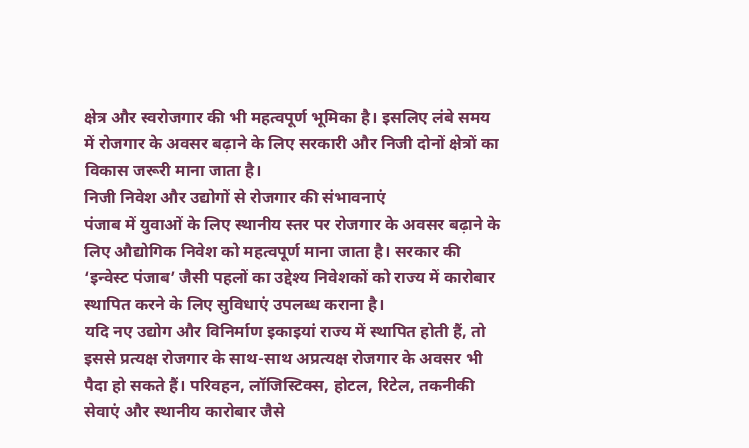क्षेत्र और स्वरोजगार की भी महत्वपूर्ण भूमिका है। इसलिए लंबे समय में रोजगार के अवसर बढ़ाने के लिए सरकारी और निजी दोनों क्षेत्रों का विकास जरूरी माना जाता है।
निजी निवेश और उद्योगों से रोजगार की संभावनाएं
पंजाब में युवाओं के लिए स्थानीय स्तर पर रोजगार के अवसर बढ़ाने के लिए औद्योगिक निवेश को महत्वपूर्ण माना जाता है। सरकार की ‘इन्वेस्ट पंजाब’ जैसी पहलों का उद्देश्य निवेशकों को राज्य में कारोबार स्थापित करने के लिए सुविधाएं उपलब्ध कराना है।
यदि नए उद्योग और विनिर्माण इकाइयां राज्य में स्थापित होती हैं, तो इससे प्रत्यक्ष रोजगार के साथ-साथ अप्रत्यक्ष रोजगार के अवसर भी पैदा हो सकते हैं। परिवहन, लॉजिस्टिक्स, होटल, रिटेल, तकनीकी सेवाएं और स्थानीय कारोबार जैसे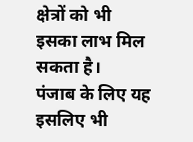क्षेत्रों को भी इसका लाभ मिल सकता है।
पंजाब के लिए यह इसलिए भी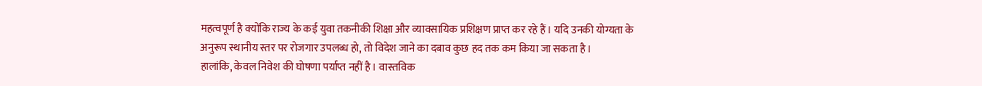महत्वपूर्ण है क्योंकि राज्य के कई युवा तकनीकी शिक्षा और व्यावसायिक प्रशिक्षण प्राप्त कर रहे हैं। यदि उनकी योग्यता के अनुरूप स्थानीय स्तर पर रोजगार उपलब्ध हो, तो विदेश जाने का दबाव कुछ हद तक कम किया जा सकता है।
हालांकि, केवल निवेश की घोषणा पर्याप्त नहीं है। वास्तविक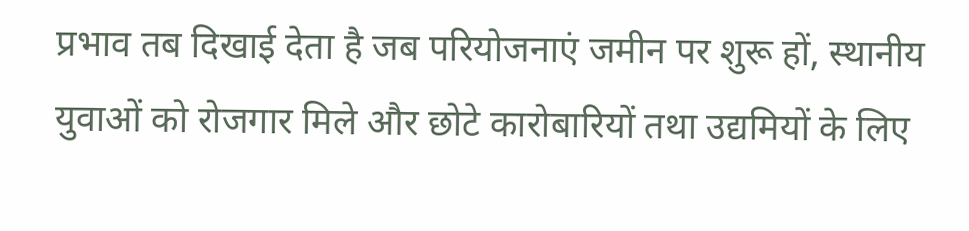प्रभाव तब दिखाई देता है जब परियोजनाएं जमीन पर शुरू हों, स्थानीय युवाओं को रोजगार मिले और छोटे कारोबारियों तथा उद्यमियों के लिए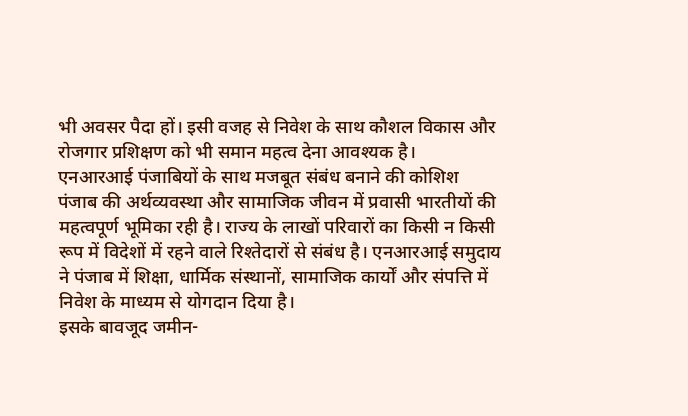भी अवसर पैदा हों। इसी वजह से निवेश के साथ कौशल विकास और रोजगार प्रशिक्षण को भी समान महत्व देना आवश्यक है।
एनआरआई पंजाबियों के साथ मजबूत संबंध बनाने की कोशिश
पंजाब की अर्थव्यवस्था और सामाजिक जीवन में प्रवासी भारतीयों की महत्वपूर्ण भूमिका रही है। राज्य के लाखों परिवारों का किसी न किसी रूप में विदेशों में रहने वाले रिश्तेदारों से संबंध है। एनआरआई समुदाय ने पंजाब में शिक्षा, धार्मिक संस्थानों, सामाजिक कार्यों और संपत्ति में निवेश के माध्यम से योगदान दिया है।
इसके बावजूद जमीन-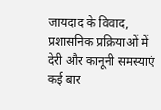जायदाद के विवाद, प्रशासनिक प्रक्रियाओं में देरी और कानूनी समस्याएं कई बार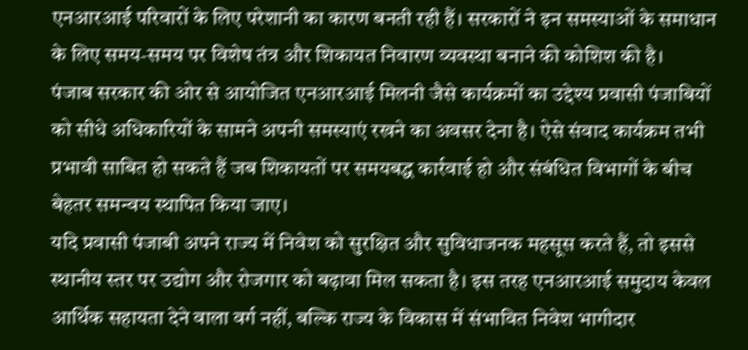एनआरआई परिवारों के लिए परेशानी का कारण बनती रही हैं। सरकारों ने इन समस्याओं के समाधान के लिए समय-समय पर विशेष तंत्र और शिकायत निवारण व्यवस्था बनाने की कोशिश की है।
पंजाब सरकार की ओर से आयोजित एनआरआई मिलनी जैसे कार्यक्रमों का उद्देश्य प्रवासी पंजाबियों को सीधे अधिकारियों के सामने अपनी समस्याएं रखने का अवसर देना है। ऐसे संवाद कार्यक्रम तभी प्रभावी साबित हो सकते हैं जब शिकायतों पर समयबद्ध कार्रवाई हो और संबंधित विभागों के बीच बेहतर समन्वय स्थापित किया जाए।
यदि प्रवासी पंजाबी अपने राज्य में निवेश को सुरक्षित और सुविधाजनक महसूस करते हैं, तो इससे स्थानीय स्तर पर उद्योग और रोजगार को बढ़ावा मिल सकता है। इस तरह एनआरआई समुदाय केवल आर्थिक सहायता देने वाला वर्ग नहीं, बल्कि राज्य के विकास में संभावित निवेश भागीदार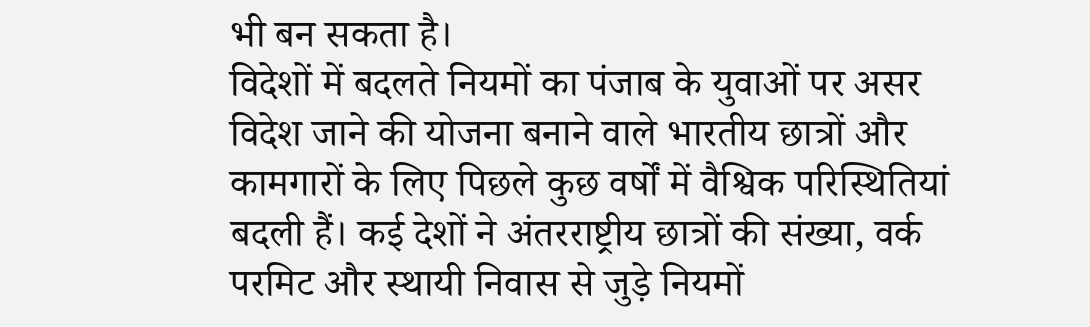भी बन सकता है।
विदेशों में बदलते नियमों का पंजाब के युवाओं पर असर
विदेश जाने की योजना बनाने वाले भारतीय छात्रों और कामगारों के लिए पिछले कुछ वर्षों में वैश्विक परिस्थितियां बदली हैं। कई देशों ने अंतरराष्ट्रीय छात्रों की संख्या, वर्क परमिट और स्थायी निवास से जुड़े नियमों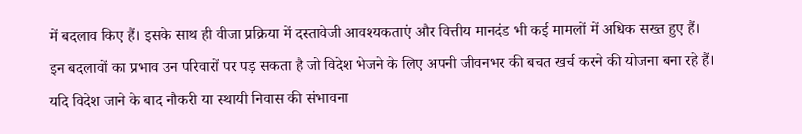में बदलाव किए हैं। इसके साथ ही वीजा प्रक्रिया में दस्तावेजी आवश्यकताएं और वित्तीय मानदंड भी कई मामलों में अधिक सख्त हुए हैं।
इन बदलावों का प्रभाव उन परिवारों पर पड़ सकता है जो विदेश भेजने के लिए अपनी जीवनभर की बचत खर्च करने की योजना बना रहे हैं। यदि विदेश जाने के बाद नौकरी या स्थायी निवास की संभावना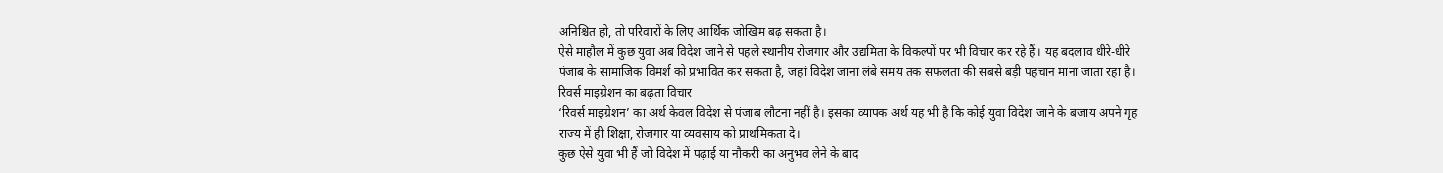अनिश्चित हो, तो परिवारों के लिए आर्थिक जोखिम बढ़ सकता है।
ऐसे माहौल में कुछ युवा अब विदेश जाने से पहले स्थानीय रोजगार और उद्यमिता के विकल्पों पर भी विचार कर रहे हैं। यह बदलाव धीरे-धीरे पंजाब के सामाजिक विमर्श को प्रभावित कर सकता है, जहां विदेश जाना लंबे समय तक सफलता की सबसे बड़ी पहचान माना जाता रहा है।
रिवर्स माइग्रेशन का बढ़ता विचार
‘रिवर्स माइग्रेशन’ का अर्थ केवल विदेश से पंजाब लौटना नहीं है। इसका व्यापक अर्थ यह भी है कि कोई युवा विदेश जाने के बजाय अपने गृह राज्य में ही शिक्षा, रोजगार या व्यवसाय को प्राथमिकता दे।
कुछ ऐसे युवा भी हैं जो विदेश में पढ़ाई या नौकरी का अनुभव लेने के बाद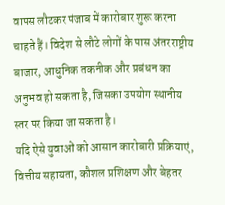वापस लौटकर पंजाब में कारोबार शुरू करना चाहते हैं। विदेश से लौटे लोगों के पास अंतरराष्ट्रीय बाजार, आधुनिक तकनीक और प्रबंधन का अनुभव हो सकता है, जिसका उपयोग स्थानीय स्तर पर किया जा सकता है।
यदि ऐसे युवाओं को आसान कारोबारी प्रक्रियाएं, वित्तीय सहायता, कौशल प्रशिक्षण और बेहतर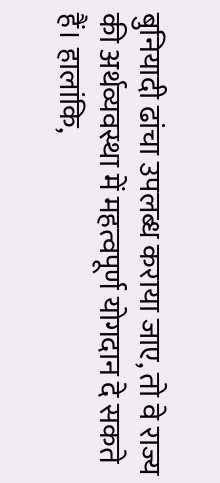बुनियादी ढांचा उपलब्ध कराया जाए, तो वे राज्य की अर्थव्यवस्था में महत्वपूर्ण योगदान दे सकते हैं। हालांकि,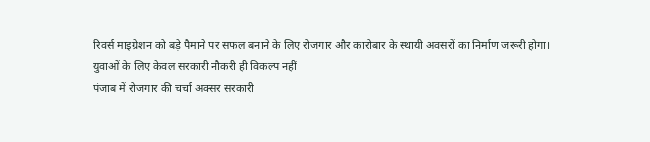रिवर्स माइग्रेशन को बड़े पैमाने पर सफल बनाने के लिए रोजगार और कारोबार के स्थायी अवसरों का निर्माण जरूरी होगा।
युवाओं के लिए केवल सरकारी नौकरी ही विकल्प नहीं
पंजाब में रोजगार की चर्चा अक्सर सरकारी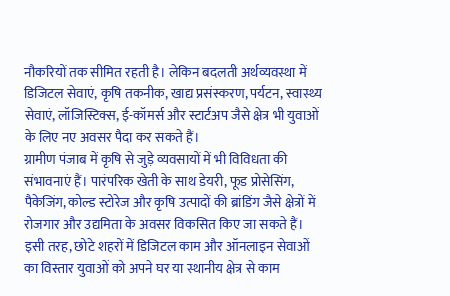नौकरियों तक सीमित रहती है। लेकिन बदलती अर्थव्यवस्था में डिजिटल सेवाएं, कृषि तकनीक, खाद्य प्रसंस्करण, पर्यटन, स्वास्थ्य सेवाएं, लॉजिस्टिक्स, ई-कॉमर्स और स्टार्टअप जैसे क्षेत्र भी युवाओं के लिए नए अवसर पैदा कर सकते हैं।
ग्रामीण पंजाब में कृषि से जुड़े व्यवसायों में भी विविधता की संभावनाएं हैं। पारंपरिक खेती के साथ डेयरी, फूड प्रोसेसिंग, पैकेजिंग, कोल्ड स्टोरेज और कृषि उत्पादों की ब्रांडिंग जैसे क्षेत्रों में रोजगार और उद्यमिता के अवसर विकसित किए जा सकते हैं।
इसी तरह, छोटे शहरों में डिजिटल काम और ऑनलाइन सेवाओं का विस्तार युवाओं को अपने घर या स्थानीय क्षेत्र से काम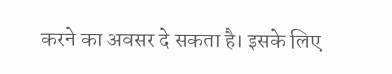करने का अवसर दे सकता है। इसके लिए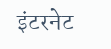इंटरनेट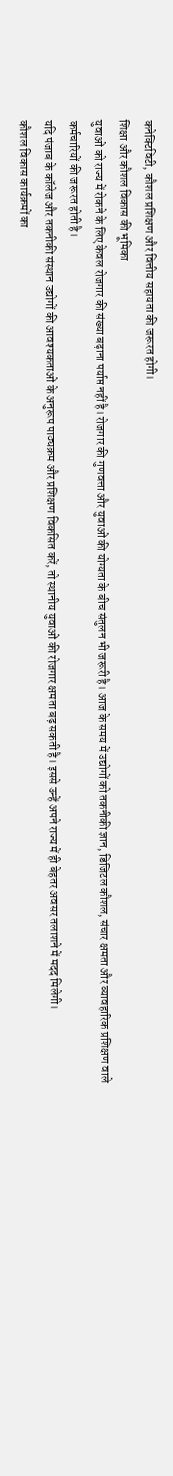कनेक्टिविटी, कौशल प्रशिक्षण और वित्तीय सहायता की जरूरत होगी।
शिक्षा और कौशल विकास की भूमिका
युवाओं को राज्य में रोकने के लिए केवल रोजगार की संख्या बढ़ाना पर्याप्त नहीं है। रोजगार की गुणवत्ता और युवाओं की योग्यता के बीच संतुलन भी जरूरी है। आज के समय में उद्योगों को तकनीकी ज्ञान, डिजिटल कौशल, संचार क्षमता और व्यावहारिक प्रशिक्षण वाले कर्मचारियों की जरूरत होती है।
यदि पंजाब के कॉलेज और तकनीकी संस्थान उद्योगों की आवश्यकताओं के अनुरूप पाठ्यक्रम और प्रशिक्षण विकसित करें, तो स्थानीय युवाओं की रोजगार क्षमता बढ़ सकती है। इससे उन्हें अपने राज्य में ही बेहतर अवसर तलाशने में मदद मिलेगी।
कौशल विकास कार्यक्रमों का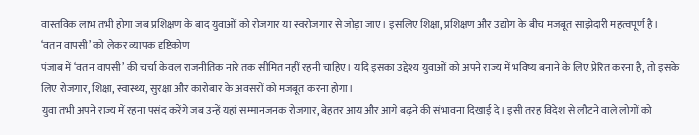वास्तविक लाभ तभी होगा जब प्रशिक्षण के बाद युवाओं को रोजगार या स्वरोजगार से जोड़ा जाए। इसलिए शिक्षा, प्रशिक्षण और उद्योग के बीच मजबूत साझेदारी महत्वपूर्ण है।
‘वतन वापसी’ को लेकर व्यापक दृष्टिकोण
पंजाब में ‘वतन वापसी’ की चर्चा केवल राजनीतिक नारे तक सीमित नहीं रहनी चाहिए। यदि इसका उद्देश्य युवाओं को अपने राज्य में भविष्य बनाने के लिए प्रेरित करना है, तो इसके लिए रोजगार, शिक्षा, स्वास्थ्य, सुरक्षा और कारोबार के अवसरों को मजबूत करना होगा।
युवा तभी अपने राज्य में रहना पसंद करेंगे जब उन्हें यहां सम्मानजनक रोजगार, बेहतर आय और आगे बढ़ने की संभावना दिखाई दे। इसी तरह विदेश से लौटने वाले लोगों को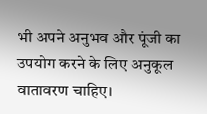भी अपने अनुभव और पूंजी का उपयोग करने के लिए अनुकूल वातावरण चाहिए।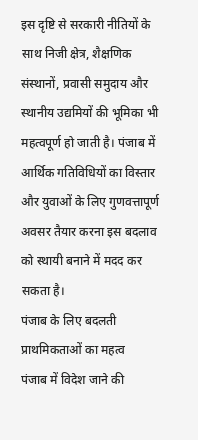इस दृष्टि से सरकारी नीतियों के साथ निजी क्षेत्र, शैक्षणिक संस्थानों, प्रवासी समुदाय और स्थानीय उद्यमियों की भूमिका भी महत्वपूर्ण हो जाती है। पंजाब में आर्थिक गतिविधियों का विस्तार और युवाओं के लिए गुणवत्तापूर्ण अवसर तैयार करना इस बदलाव को स्थायी बनाने में मदद कर सकता है।
पंजाब के लिए बदलती प्राथमिकताओं का महत्व
पंजाब में विदेश जाने की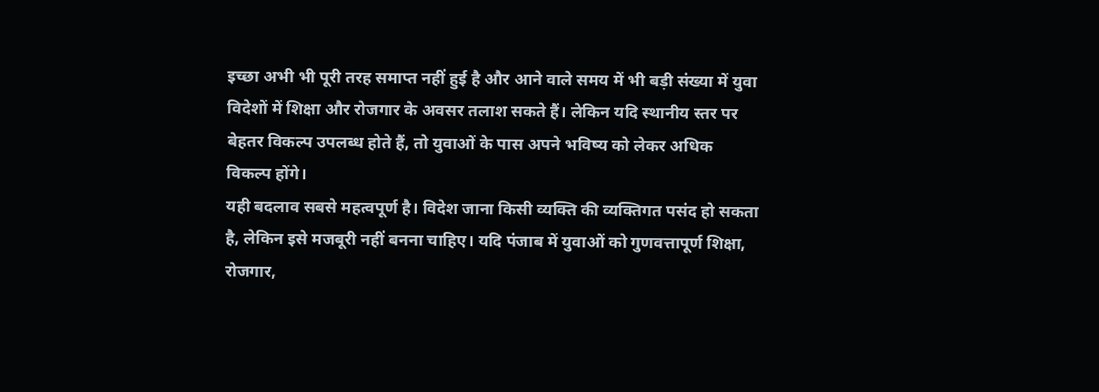इच्छा अभी भी पूरी तरह समाप्त नहीं हुई है और आने वाले समय में भी बड़ी संख्या में युवा विदेशों में शिक्षा और रोजगार के अवसर तलाश सकते हैं। लेकिन यदि स्थानीय स्तर पर बेहतर विकल्प उपलब्ध होते हैं, तो युवाओं के पास अपने भविष्य को लेकर अधिक विकल्प होंगे।
यही बदलाव सबसे महत्वपूर्ण है। विदेश जाना किसी व्यक्ति की व्यक्तिगत पसंद हो सकता है, लेकिन इसे मजबूरी नहीं बनना चाहिए। यदि पंजाब में युवाओं को गुणवत्तापूर्ण शिक्षा, रोजगार,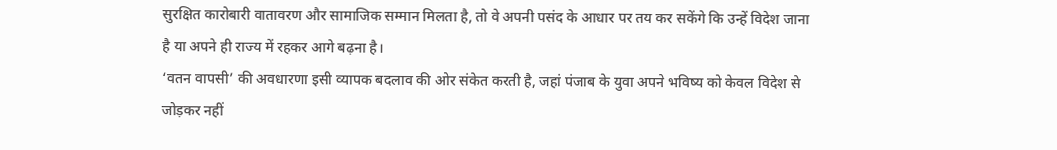सुरक्षित कारोबारी वातावरण और सामाजिक सम्मान मिलता है, तो वे अपनी पसंद के आधार पर तय कर सकेंगे कि उन्हें विदेश जाना है या अपने ही राज्य में रहकर आगे बढ़ना है।
‘वतन वापसी’ की अवधारणा इसी व्यापक बदलाव की ओर संकेत करती है, जहां पंजाब के युवा अपने भविष्य को केवल विदेश से जोड़कर नहीं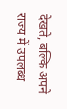देखते, बल्कि अपने राज्य में उपलब्ध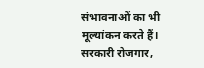संभावनाओं का भी मूल्यांकन करते हैं। सरकारी रोजगार,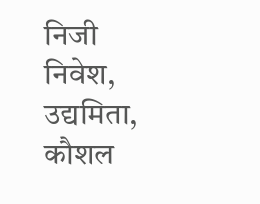निजी निवेश, उद्यमिता, कौशल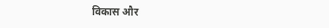विकास और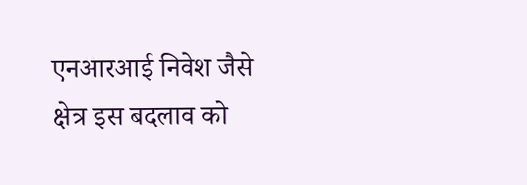एनआरआई निवेश जैसे क्षेत्र इस बदलाव को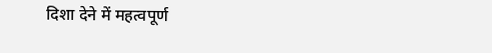दिशा देने में महत्वपूर्ण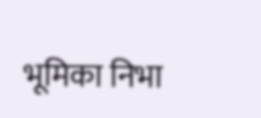भूमिका निभा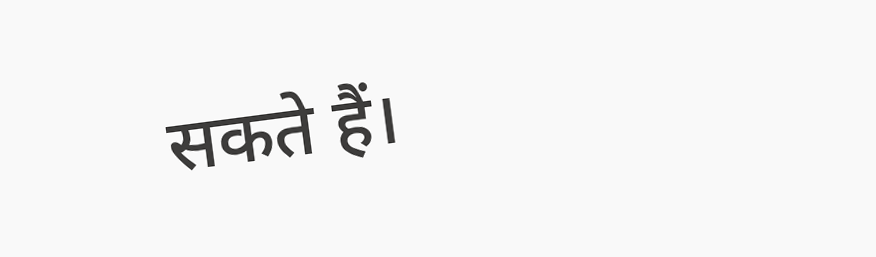सकते हैं।